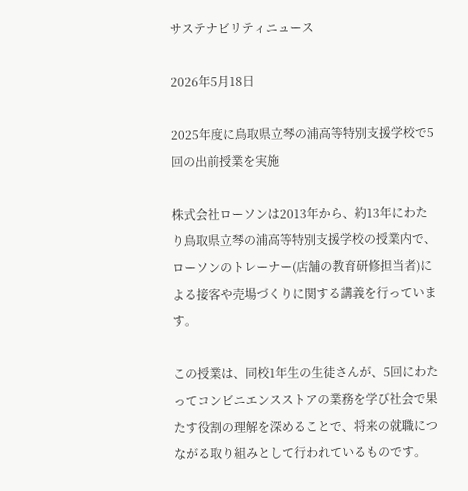サステナビリティニュース

2026年5月18日

2025年度に鳥取県立琴の浦高等特別支援学校で5回の出前授業を実施

株式会社ローソンは2013年から、約13年にわたり鳥取県立琴の浦高等特別支援学校の授業内で、ローソンのトレーナー(店舗の教育研修担当者)による接客や売場づくりに関する講義を行っています。

この授業は、同校1年生の生徒さんが、5回にわたってコンビニエンスストアの業務を学び社会で果たす役割の理解を深めることで、将来の就職につながる取り組みとして行われているものです。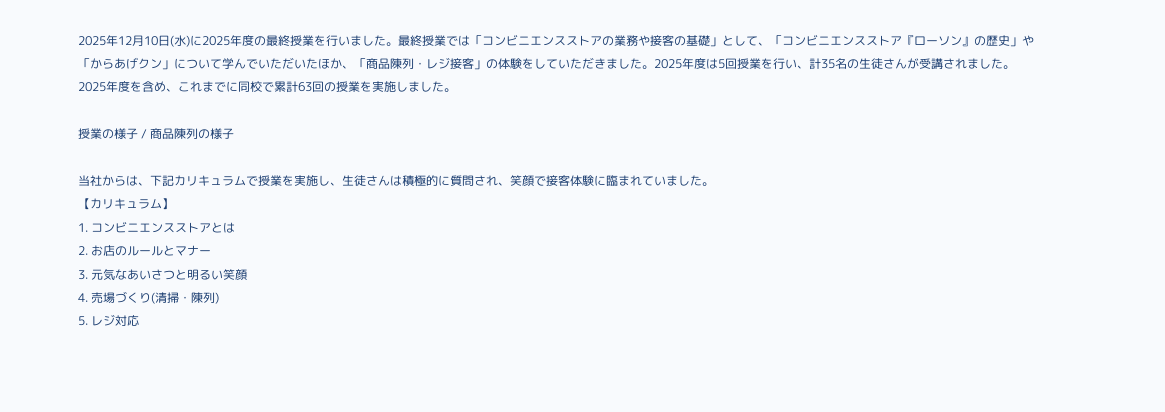2025年12月10日(水)に2025年度の最終授業を行いました。最終授業では「コンビニエンスストアの業務や接客の基礎」として、「コンビニエンスストア『ローソン』の歴史」や「からあげクン」について学んでいただいたほか、「商品陳列・レジ接客」の体験をしていただきました。2025年度は5回授業を行い、計35名の生徒さんが受講されました。2025年度を含め、これまでに同校で累計63回の授業を実施しました。

授業の様子 / 商品陳列の様子

当社からは、下記カリキュラムで授業を実施し、生徒さんは積極的に質問され、笑顔で接客体験に臨まれていました。
【カリキュラム】
1. コンビニエンスストアとは
2. お店のルールとマナー
3. 元気なあいさつと明るい笑顔
4. 売場づくり(清掃・陳列)
5. レジ対応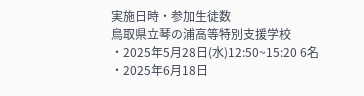実施日時・参加生徒数
鳥取県立琴の浦高等特別支援学校
・2025年5月28日(水)12:50~15:20 6名
・2025年6月18日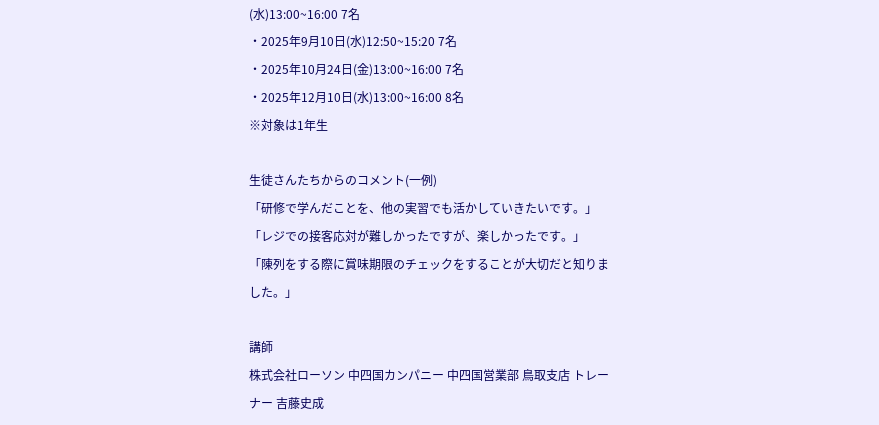(水)13:00~16:00 7名
・2025年9月10日(水)12:50~15:20 7名
・2025年10月24日(金)13:00~16:00 7名
・2025年12月10日(水)13:00~16:00 8名
※対象は1年生

生徒さんたちからのコメント(一例)
「研修で学んだことを、他の実習でも活かしていきたいです。」
「レジでの接客応対が難しかったですが、楽しかったです。」
「陳列をする際に賞味期限のチェックをすることが大切だと知りました。」

講師
株式会社ローソン 中四国カンパニー 中四国営業部 鳥取支店 トレーナー 吉藤史成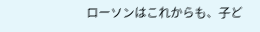ローソンはこれからも、子ど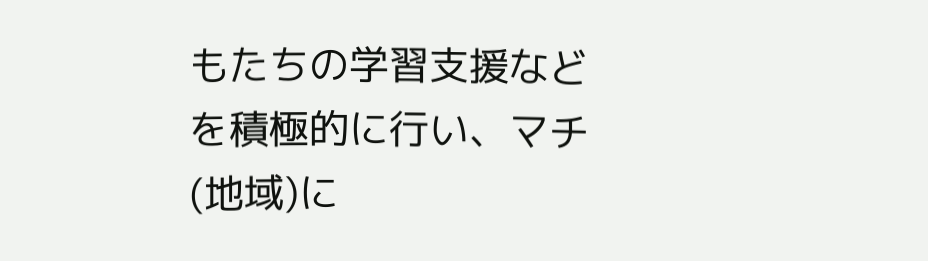もたちの学習支援などを積極的に行い、マチ(地域)に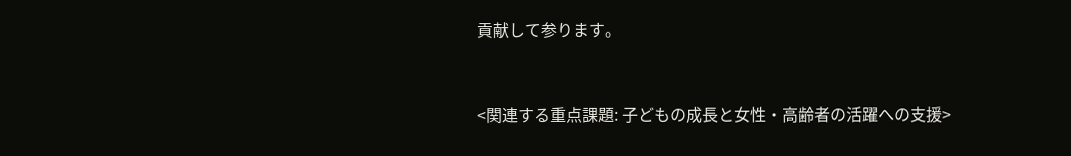貢献して参ります。


<関連する重点課題: 子どもの成長と女性・高齢者の活躍への支援>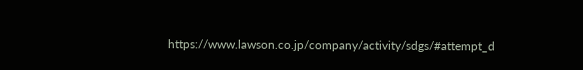https://www.lawson.co.jp/company/activity/sdgs/#attempt_d